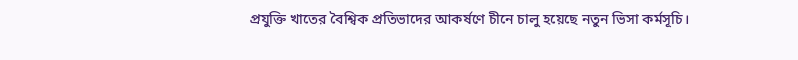প্রযুক্তি খাতের বৈশ্বিক প্রতিভাদের আকর্ষণে চীনে চালু হয়েছে নতুন ভিসা কর্মসূচি।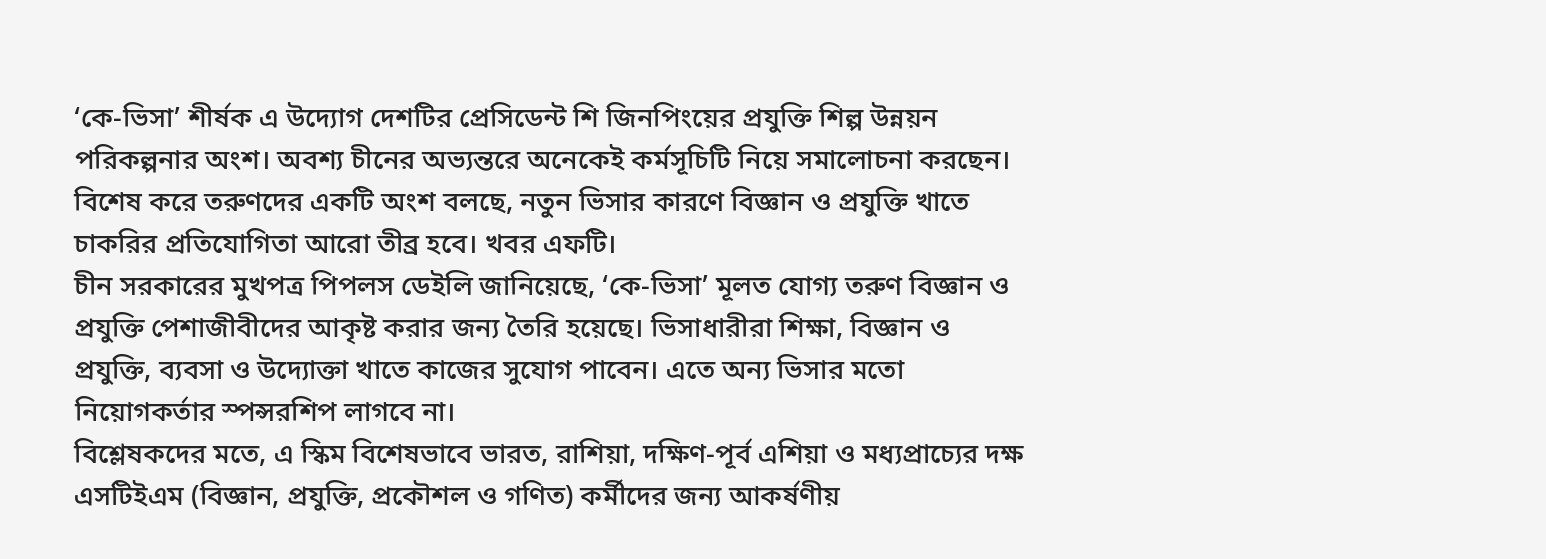‘কে-ভিসা’ শীর্ষক এ উদ্যোগ দেশটির প্রেসিডেন্ট শি জিনপিংয়ের প্রযুক্তি শিল্প উন্নয়ন পরিকল্পনার অংশ। অবশ্য চীনের অভ্যন্তরে অনেকেই কর্মসূচিটি নিয়ে সমালোচনা করছেন। বিশেষ করে তরুণদের একটি অংশ বলছে, নতুন ভিসার কারণে বিজ্ঞান ও প্রযুক্তি খাতে চাকরির প্রতিযোগিতা আরো তীব্র হবে। খবর এফটি।
চীন সরকারের মুখপত্র পিপলস ডেইলি জানিয়েছে, ‘কে-ভিসা’ মূলত যোগ্য তরুণ বিজ্ঞান ও প্রযুক্তি পেশাজীবীদের আকৃষ্ট করার জন্য তৈরি হয়েছে। ভিসাধারীরা শিক্ষা, বিজ্ঞান ও প্রযুক্তি, ব্যবসা ও উদ্যোক্তা খাতে কাজের সুযোগ পাবেন। এতে অন্য ভিসার মতো নিয়োগকর্তার স্পন্সরশিপ লাগবে না।
বিশ্লেষকদের মতে, এ স্কিম বিশেষভাবে ভারত, রাশিয়া, দক্ষিণ-পূর্ব এশিয়া ও মধ্যপ্রাচ্যের দক্ষ এসটিইএম (বিজ্ঞান, প্রযুক্তি, প্রকৌশল ও গণিত) কর্মীদের জন্য আকর্ষণীয়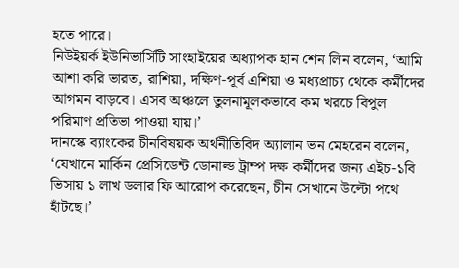হতে পারে।
নিউইয়র্ক ইউনিভার্সিটি সাংহাইয়ের অধ্যাপক হান শেন লিন বলেন, ‘আমি আশা করি ভারত, রাশিয়া, দক্ষিণ-পূর্ব এশিয়া ও মধ্যপ্রাচ্য থেকে কর্মীদের আগমন বাড়বে। এসব অঞ্চলে তুলনামূলকভাবে কম খরচে বিপুল পরিমাণ প্রতিভা পাওয়া যায়।’
দানস্কে ব্যাংকের চীনবিষয়ক অর্থনীতিবিদ অ্যালান ভন মেহরেন বলেন, ‘যেখানে মার্কিন প্রেসিডেন্ট ডোনাল্ড ট্রাম্প দক্ষ কর্মীদের জন্য এইচ-১বি ভিসায় ১ লাখ ডলার ফি আরোপ করেছেন, চীন সেখানে উল্টো পথে হাঁটছে।’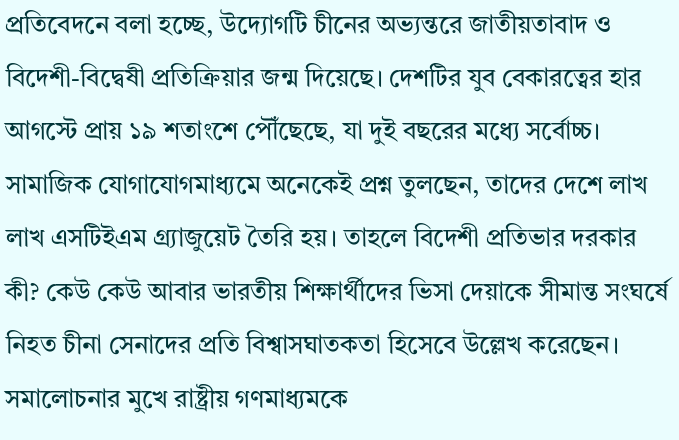প্রতিবেদনে বলা হচ্ছে, উদ্যোগটি চীনের অভ্যন্তরে জাতীয়তাবাদ ও বিদেশী-বিদ্বেষী প্রতিক্রিয়ার জন্ম দিয়েছে। দেশটির যুব বেকারত্বের হার আগস্টে প্রায় ১৯ শতাংশে পৌঁছেছে, যা দুই বছরের মধ্যে সর্বোচ্চ। সামাজিক যোগাযোগমাধ্যমে অনেকেই প্রশ্ন তুলছেন, তাদের দেশে লাখ লাখ এসটিইএম গ্র্যাজুয়েট তৈরি হয়। তাহলে বিদেশী প্রতিভার দরকার কী? কেউ কেউ আবার ভারতীয় শিক্ষার্থীদের ভিসা দেয়াকে সীমান্ত সংঘর্ষে নিহত চীনা সেনাদের প্রতি বিশ্বাসঘাতকতা হিসেবে উল্লেখ করেছেন।
সমালোচনার মুখে রাষ্ট্রীয় গণমাধ্যমকে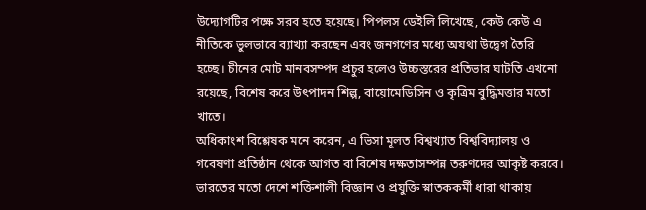উদ্যোগটির পক্ষে সরব হতে হয়েছে। পিপলস ডেইলি লিখেছে, কেউ কেউ এ নীতিকে ভুলভাবে ব্যাখ্যা করছেন এবং জনগণের মধ্যে অযথা উদ্বেগ তৈরি হচ্ছে। চীনের মোট মানবসম্পদ প্রচুর হলেও উচ্চস্তরের প্রতিভার ঘাটতি এখনো রয়েছে, বিশেষ করে উৎপাদন শিল্প, বায়োমেডিসিন ও কৃত্রিম বুদ্ধিমত্তার মতো খাতে।
অধিকাংশ বিশ্লেষক মনে করেন, এ ভিসা মূলত বিশ্বখ্যাত বিশ্ববিদ্যালয় ও গবেষণা প্রতিষ্ঠান থেকে আগত বা বিশেষ দক্ষতাসম্পন্ন তরুণদের আকৃষ্ট করবে। ভারতের মতো দেশে শক্তিশালী বিজ্ঞান ও প্রযুক্তি স্নাতককর্মী ধারা থাকায়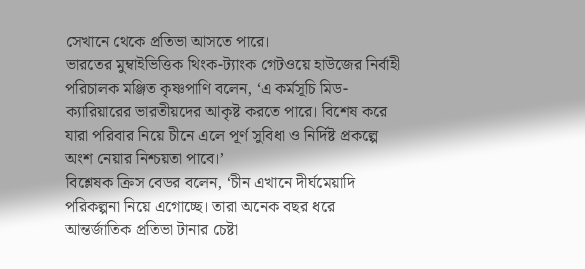সেখানে থেকে প্রতিভা আসতে পারে।
ভারতের মুম্বাইভিত্তিক থিংক-ট্যাংক গেটওয়ে হাউজের নির্বাহী পরিচালক মঞ্জিত কৃষ্ণপাণি বলেন, ‘এ কর্মসূচি মিড-ক্যারিয়ারের ভারতীয়দের আকৃষ্ট করতে পারে। বিশেষ করে যারা পরিবার নিয়ে চীনে এলে পূর্ণ সুবিধা ও নির্দিষ্ট প্রকল্পে অংশ নেয়ার নিশ্চয়তা পাবে।’
বিশ্লেষক ক্রিস বেডর বলেন, ‘চীন এখানে দীর্ঘমেয়াদি পরিকল্পনা নিয়ে এগোচ্ছে। তারা অনেক বছর ধরে আন্তর্জাতিক প্রতিভা টানার চেষ্টা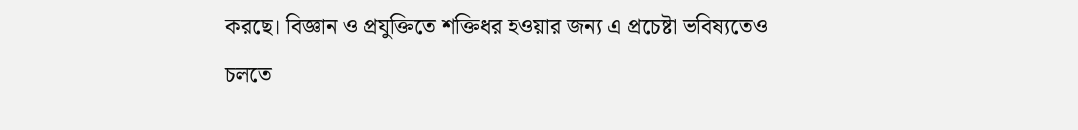করছে। বিজ্ঞান ও প্রযুক্তিতে শক্তিধর হওয়ার জন্য এ প্রচেষ্টা ভবিষ্যতেও চলতে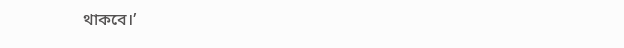থাকবে।’